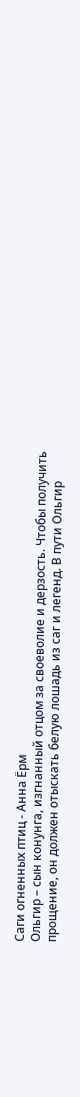Саги огненных птиц - Анна Ёрм
Ольгир – сын конунга, изгнанный отцом за своеволие и дерзость. Чтобы получить прощение, он должен отыскать белую лошадь из саг и легенд. В пути Ольгир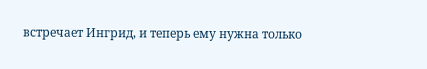встречает Ингрид, и теперь ему нужна только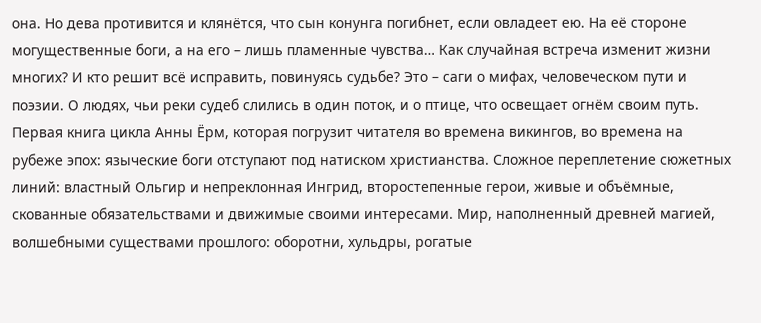она. Но дева противится и клянётся, что сын конунга погибнет, если овладеет ею. На её стороне могущественные боги, а на его – лишь пламенные чувства… Как случайная встреча изменит жизни многих? И кто решит всё исправить, повинуясь судьбе? Это – саги о мифах, человеческом пути и поэзии. О людях, чьи реки судеб слились в один поток, и о птице, что освещает огнём своим путь. Первая книга цикла Анны Ёрм, которая погрузит читателя во времена викингов, во времена на рубеже эпох: языческие боги отступают под натиском христианства. Сложное переплетение сюжетных линий: властный Ольгир и непреклонная Ингрид, второстепенные герои, живые и объёмные, скованные обязательствами и движимые своими интересами. Мир, наполненный древней магией, волшебными существами прошлого: оборотни, хульдры, рогатые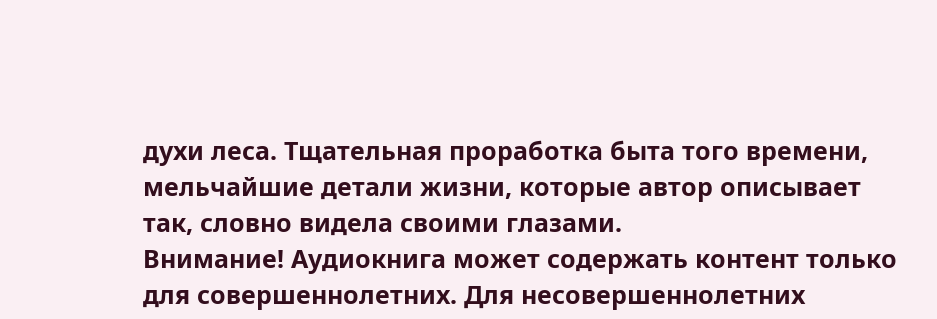духи леса. Тщательная проработка быта того времени, мельчайшие детали жизни, которые автор описывает так, словно видела своими глазами.
Внимание! Аудиокнига может содержать контент только для совершеннолетних. Для несовершеннолетних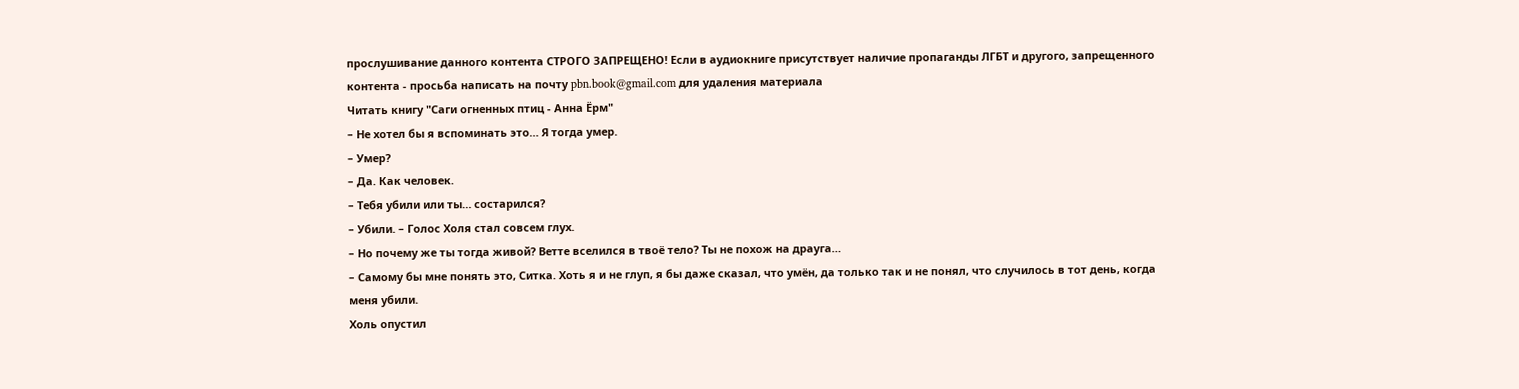прослушивание данного контента СТРОГО ЗАПРЕЩЕНО! Если в аудиокниге присутствует наличие пропаганды ЛГБТ и другого, запрещенного контента - просьба написать на почту pbn.book@gmail.com для удаления материала
Читать книгу "Саги огненных птиц - Анна Ёрм"
– Не хотел бы я вспоминать это… Я тогда умер.
– Умер?
– Да. Как человек.
– Тебя убили или ты… состарился?
– Убили. – Голос Холя стал совсем глух.
– Но почему же ты тогда живой? Ветте вселился в твоё тело? Ты не похож на драуга…
– Самому бы мне понять это, Ситка. Хоть я и не глуп, я бы даже сказал, что умён, да только так и не понял, что случилось в тот день, когда меня убили.
Холь опустил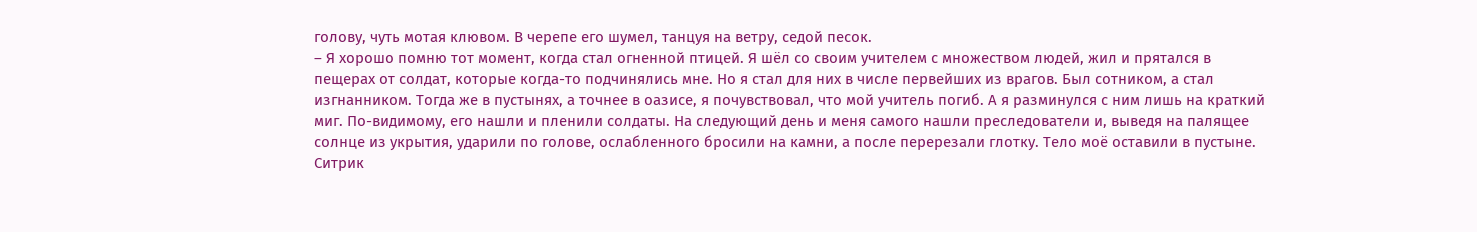голову, чуть мотая клювом. В черепе его шумел, танцуя на ветру, седой песок.
– Я хорошо помню тот момент, когда стал огненной птицей. Я шёл со своим учителем с множеством людей, жил и прятался в пещерах от солдат, которые когда-то подчинялись мне. Но я стал для них в числе первейших из врагов. Был сотником, а стал изгнанником. Тогда же в пустынях, а точнее в оазисе, я почувствовал, что мой учитель погиб. А я разминулся с ним лишь на краткий миг. По-видимому, его нашли и пленили солдаты. На следующий день и меня самого нашли преследователи и, выведя на палящее солнце из укрытия, ударили по голове, ослабленного бросили на камни, а после перерезали глотку. Тело моё оставили в пустыне.
Ситрик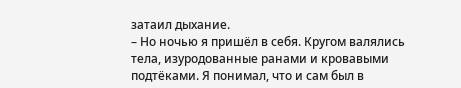затаил дыхание.
– Но ночью я пришёл в себя. Кругом валялись тела, изуродованные ранами и кровавыми подтёками. Я понимал, что и сам был в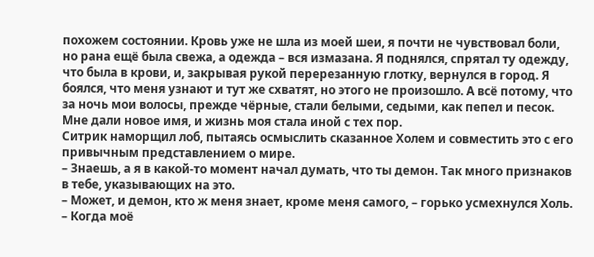похожем состоянии. Кровь уже не шла из моей шеи, я почти не чувствовал боли, но рана ещё была свежа, а одежда – вся измазана. Я поднялся, спрятал ту одежду, что была в крови, и, закрывая рукой перерезанную глотку, вернулся в город. Я боялся, что меня узнают и тут же схватят, но этого не произошло. А всё потому, что за ночь мои волосы, прежде чёрные, стали белыми, седыми, как пепел и песок. Мне дали новое имя, и жизнь моя стала иной с тех пор.
Ситрик наморщил лоб, пытаясь осмыслить сказанное Холем и совместить это с его привычным представлением о мире.
– Знаешь, а я в какой-то момент начал думать, что ты демон. Так много признаков в тебе, указывающих на это.
– Может, и демон, кто ж меня знает, кроме меня самого, – горько усмехнулся Холь. – Когда моё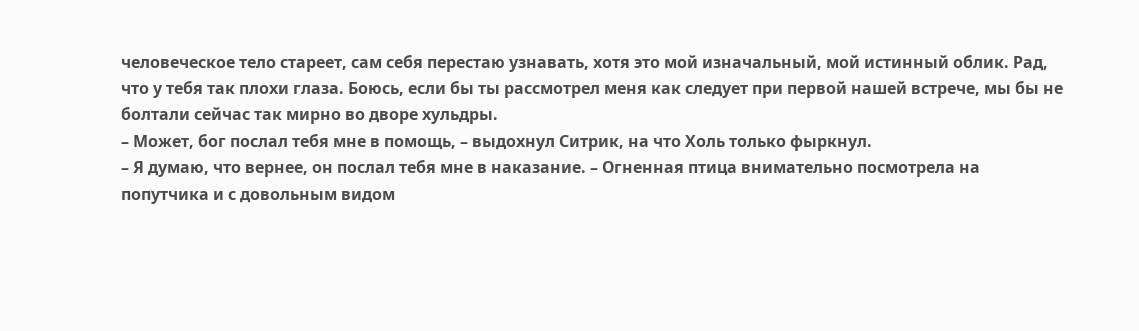человеческое тело стареет, сам себя перестаю узнавать, хотя это мой изначальный, мой истинный облик. Рад, что у тебя так плохи глаза. Боюсь, если бы ты рассмотрел меня как следует при первой нашей встрече, мы бы не болтали сейчас так мирно во дворе хульдры.
– Может, бог послал тебя мне в помощь, – выдохнул Ситрик, на что Холь только фыркнул.
– Я думаю, что вернее, он послал тебя мне в наказание. – Огненная птица внимательно посмотрела на попутчика и с довольным видом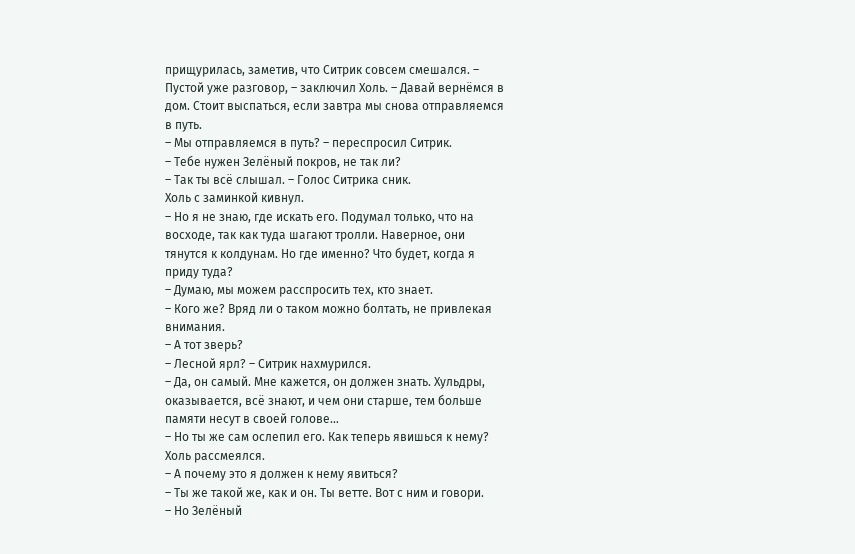прищурилась, заметив, что Ситрик совсем смешался. – Пустой уже разговор, – заключил Холь. – Давай вернёмся в дом. Стоит выспаться, если завтра мы снова отправляемся в путь.
– Мы отправляемся в путь? – переспросил Ситрик.
– Тебе нужен Зелёный покров, не так ли?
– Так ты всё слышал. – Голос Ситрика сник.
Холь с заминкой кивнул.
– Но я не знаю, где искать его. Подумал только, что на восходе, так как туда шагают тролли. Наверное, они тянутся к колдунам. Но где именно? Что будет, когда я приду туда?
– Думаю, мы можем расспросить тех, кто знает.
– Кого же? Вряд ли о таком можно болтать, не привлекая внимания.
– А тот зверь?
– Лесной ярл? – Ситрик нахмурился.
– Да, он самый. Мне кажется, он должен знать. Хульдры, оказывается, всё знают, и чем они старше, тем больше памяти несут в своей голове…
– Но ты же сам ослепил его. Как теперь явишься к нему?
Холь рассмеялся.
– А почему это я должен к нему явиться?
– Ты же такой же, как и он. Ты ветте. Вот с ним и говори.
– Но Зелёный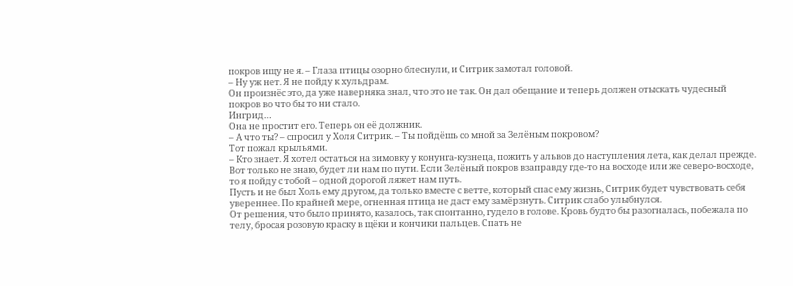покров ищу не я. – Глаза птицы озорно блеснули, и Ситрик замотал головой.
– Ну уж нет. Я не пойду к хульдрам.
Он произнёс это, да уже наверняка знал, что это не так. Он дал обещание и теперь должен отыскать чудесный покров во что бы то ни стало.
Ингрид…
Она не простит его. Теперь он её должник.
– А что ты? – спросил у Холя Ситрик. – Ты пойдёшь со мной за Зелёным покровом?
Тот пожал крыльями.
– Кто знает. Я хотел остаться на зимовку у конунга-кузнеца, пожить у альвов до наступления лета, как делал прежде. Вот только не знаю, будет ли нам по пути. Если Зелёный покров взаправду где-то на восходе или же северо-восходе, то я пойду с тобой – одной дорогой ляжет нам путь.
Пусть и не был Холь ему другом, да только вместе с ветте, который спас ему жизнь, Ситрик будет чувствовать себя увереннее. По крайней мере, огненная птица не даст ему замёрзнуть. Ситрик слабо улыбнулся.
От решения, что было принято, казалось, так спонтанно, гудело в голове. Кровь будто бы разогналась, побежала по телу, бросая розовую краску в щёки и кончики пальцев. Спать не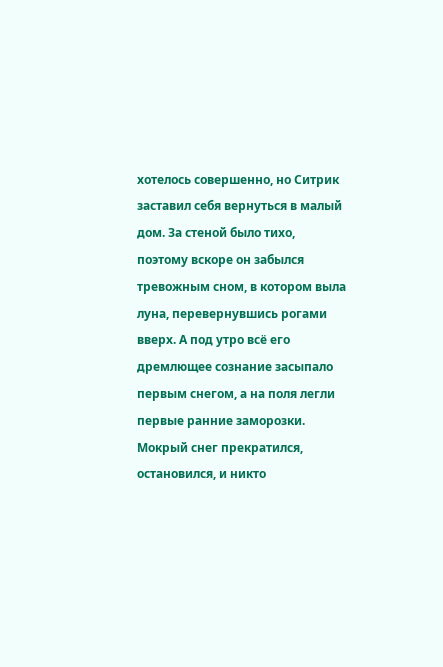хотелось совершенно, но Ситрик заставил себя вернуться в малый дом. За стеной было тихо, поэтому вскоре он забылся тревожным сном, в котором выла луна, перевернувшись рогами вверх. А под утро всё его дремлющее сознание засыпало первым снегом, а на поля легли первые ранние заморозки.
Мокрый снег прекратился, остановился, и никто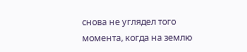снова не углядел того момента, когда на землю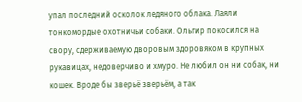упал последний осколок ледяного облака. Лаяли тонкомордые охотничьи собаки. Ольгир покосился на свору, сдерживаемую дворовым здоровяком в крупных рукавицах, недоверчиво и хмуро. Не любил он ни собак, ни кошек. Вроде бы зверьё зверьём, а так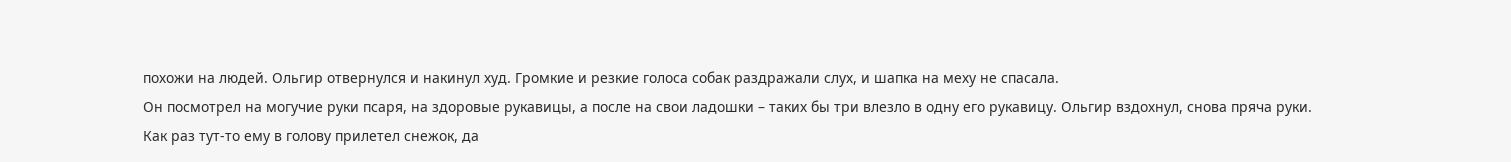похожи на людей. Ольгир отвернулся и накинул худ. Громкие и резкие голоса собак раздражали слух, и шапка на меху не спасала.
Он посмотрел на могучие руки псаря, на здоровые рукавицы, а после на свои ладошки – таких бы три влезло в одну его рукавицу. Ольгир вздохнул, снова пряча руки.
Как раз тут-то ему в голову прилетел снежок, да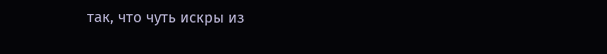так, что чуть искры из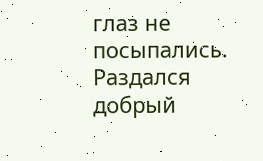глаз не посыпались. Раздался добрый